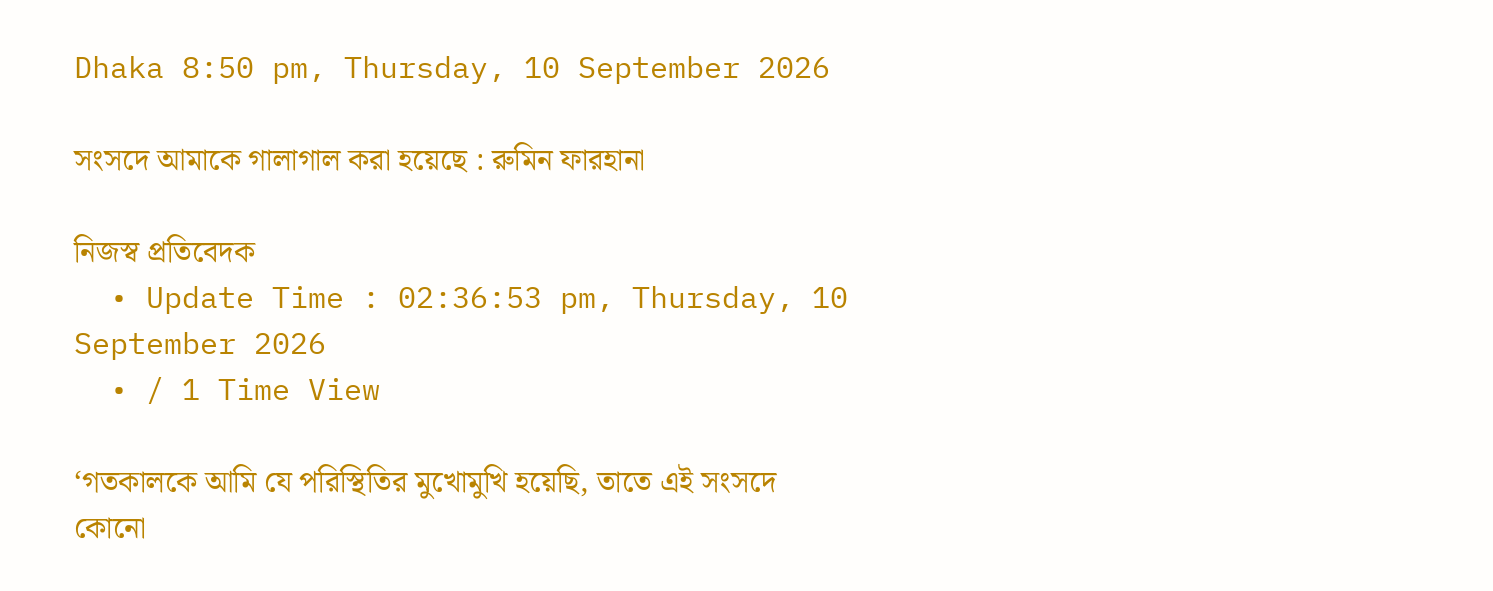Dhaka 8:50 pm, Thursday, 10 September 2026

সংসদে আমাকে গালাগাল করা হয়েছে : রুমিন ফারহানা

নিজস্ব প্রতিবেদক
  • Update Time : 02:36:53 pm, Thursday, 10 September 2026
  • / 1 Time View

‘গতকালকে আমি যে পরিস্থিতির মুখোমুখি হয়েছি, তাতে এই সংসদে কোনো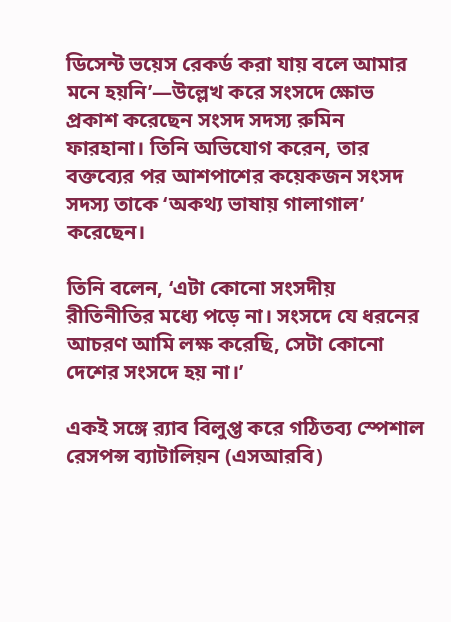ডিসেন্ট ভয়েস রেকর্ড করা যায় বলে আমার মনে হয়নি’—উল্লেখ করে সংসদে ক্ষোভ প্রকাশ করেছেন সংসদ সদস্য রুমিন ফারহানা। তিনি অভিযোগ করেন, তার বক্তব্যের পর আশপাশের কয়েকজন সংসদ সদস্য তাকে ‘অকথ্য ভাষায় গালাগাল’ করেছেন।

তিনি বলেন, ‘এটা কোনো সংসদীয় রীতিনীতির মধ্যে পড়ে না। সংসদে যে ধরনের আচরণ আমি লক্ষ করেছি, সেটা কোনো দেশের সংসদে হয় না।’

একই সঙ্গে র‍্যাব বিলুপ্ত করে গঠিতব্য স্পেশাল রেসপন্স ব্যাটালিয়ন (এসআরবি)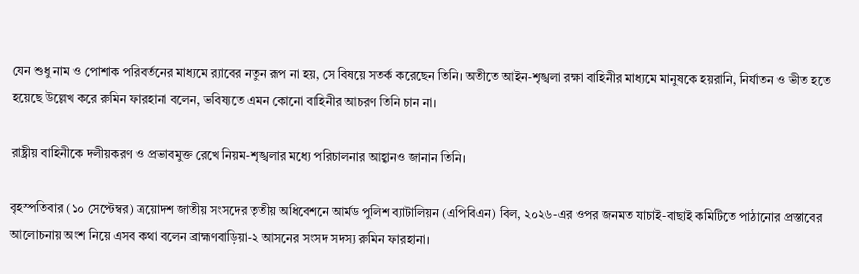যেন শুধু নাম ও পোশাক পরিবর্তনের মাধ্যমে র‍্যাবের নতুন রূপ না হয়, সে বিষয়ে সতর্ক করেছেন তিনি। অতীতে আইন-শৃঙ্খলা রক্ষা বাহিনীর মাধ্যমে মানুষকে হয়রানি, নির্যাতন ও ভীত হতে হয়েছে উল্লেখ করে রুমিন ফারহানা বলেন, ভবিষ্যতে এমন কোনো বাহিনীর আচরণ তিনি চান না।

রাষ্ট্রীয় বাহিনীকে দলীয়করণ ও প্রভাবমুক্ত রেখে নিয়ম-শৃঙ্খলার মধ্যে পরিচালনার আহ্বানও জানান তিনি।

বৃহস্পতিবার (১০ সেপ্টেম্বর) ত্রয়োদশ জাতীয় সংসদের তৃতীয় অধিবেশনে আর্মড পুলিশ ব্যাটালিয়ন (এপিবিএন) বিল, ২০২৬-এর ওপর জনমত যাচাই-বাছাই কমিটিতে পাঠানোর প্রস্তাবের আলোচনায় অংশ নিয়ে এসব কথা বলেন ব্রাহ্মণবাড়িয়া-২ আসনের সংসদ সদস্য রুমিন ফারহানা।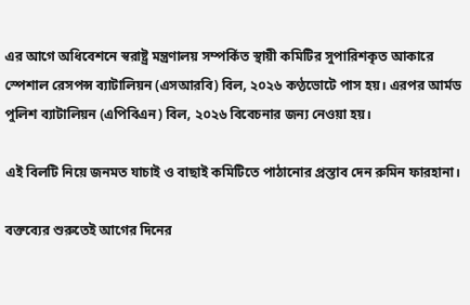এর আগে অধিবেশনে স্বরাষ্ট্র মন্ত্রণালয় সম্পর্কিত স্থায়ী কমিটির সুপারিশকৃত আকারে স্পেশাল রেসপন্স ব্যাটালিয়ন (এসআরবি) বিল, ২০২৬ কণ্ঠভোটে পাস হয়। এরপর আর্মড পুলিশ ব্যাটালিয়ন (এপিবিএন) বিল, ২০২৬ বিবেচনার জন্য নেওয়া হয়।

এই বিলটি নিয়ে জনমত যাচাই ও বাছাই কমিটিতে পাঠানোর প্রস্তাব দেন রুমিন ফারহানা।

বক্তব্যের শুরুতেই আগের দিনের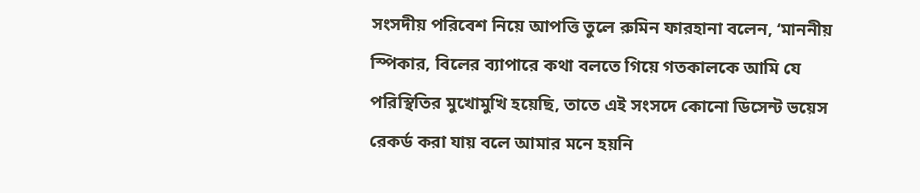সংসদীয় পরিবেশ নিয়ে আপত্তি তুলে রুমিন ফারহানা বলেন, ‘মাননীয় স্পিকার, বিলের ব্যাপারে কথা বলতে গিয়ে গতকালকে আমি যে পরিস্থিতির মুখোমুখি হয়েছি, তাতে এই সংসদে কোনো ডিসেন্ট ভয়েস রেকর্ড করা যায় বলে আমার মনে হয়নি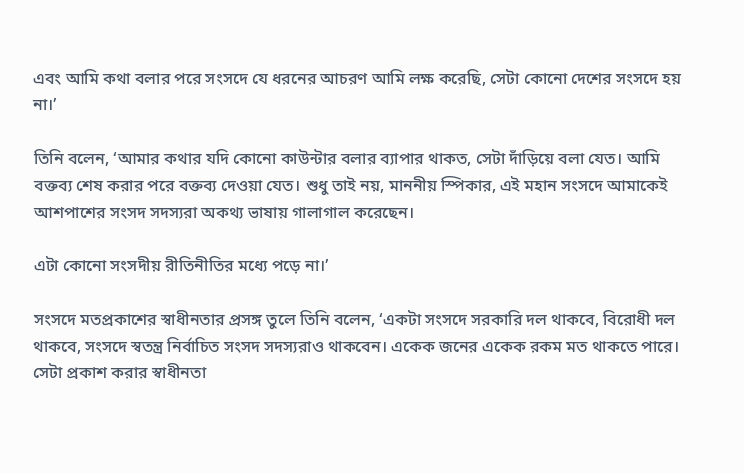এবং আমি কথা বলার পরে সংসদে যে ধরনের আচরণ আমি লক্ষ করেছি, সেটা কোনো দেশের সংসদে হয় না।’

তিনি বলেন, ‘আমার কথার যদি কোনো কাউন্টার বলার ব্যাপার থাকত, সেটা দাঁড়িয়ে বলা যেত। আমি বক্তব্য শেষ করার পরে বক্তব্য দেওয়া যেত। শুধু তাই নয়, মাননীয় স্পিকার, এই মহান সংসদে আমাকেই আশপাশের সংসদ সদস্যরা অকথ্য ভাষায় গালাগাল করেছেন।

এটা কোনো সংসদীয় রীতিনীতির মধ্যে পড়ে না।’

সংসদে মতপ্রকাশের স্বাধীনতার প্রসঙ্গ তুলে তিনি বলেন, ‘একটা সংসদে সরকারি দল থাকবে, বিরোধী দল থাকবে, সংসদে স্বতন্ত্র নির্বাচিত সংসদ সদস্যরাও থাকবেন। একেক জনের একেক রকম মত থাকতে পারে। সেটা প্রকাশ করার স্বাধীনতা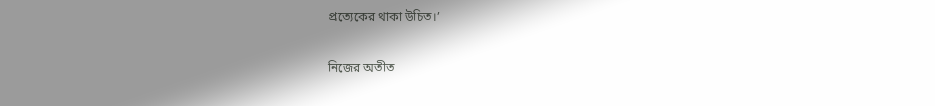প্রত্যেকের থাকা উচিত।’

নিজের অতীত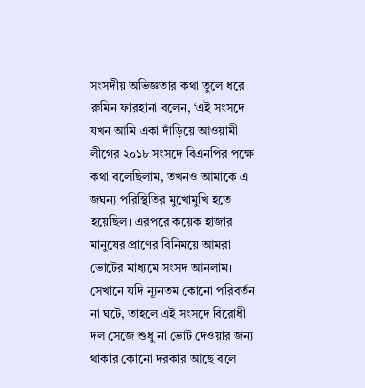সংসদীয় অভিজ্ঞতার কথা তুলে ধরে রুমিন ফারহানা বলেন, ‘এই সংসদে যখন আমি একা দাঁড়িয়ে আওয়ামী লীগের ২০১৮ সংসদে বিএনপির পক্ষে কথা বলেছিলাম, তখনও আমাকে এ জঘন্য পরিস্থিতির মুখোমুখি হতে হয়েছিল। এরপরে কয়েক হাজার মানুষের প্রাণের বিনিময়ে আমরা ভোটের মাধ্যমে সংসদ আনলাম। সেখানে যদি ন্যূনতম কোনো পরিবর্তন না ঘটে, তাহলে এই সংসদে বিরোধী দল সেজে শুধু না ভোট দেওয়ার জন্য থাকার কোনো দরকার আছে বলে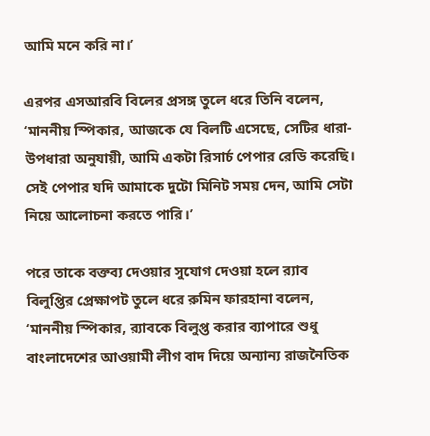আমি মনে করি না।’

এরপর এসআরবি বিলের প্রসঙ্গ তুলে ধরে তিনি বলেন, ‘মাননীয় স্পিকার, আজকে যে বিলটি এসেছে, সেটির ধারা-উপধারা অনুযায়ী, আমি একটা রিসার্চ পেপার রেডি করেছি। সেই পেপার যদি আমাকে দুটো মিনিট সময় দেন, আমি সেটা নিয়ে আলোচনা করতে পারি।’

পরে তাকে বক্তব্য দেওয়ার সুযোগ দেওয়া হলে র‍্যাব বিলুপ্তির প্রেক্ষাপট তুলে ধরে রুমিন ফারহানা বলেন, ‘মাননীয় স্পিকার, র‍্যাবকে বিলুপ্ত করার ব্যাপারে শুধু বাংলাদেশের আওয়ামী লীগ বাদ দিয়ে অন্যান্য রাজনৈতিক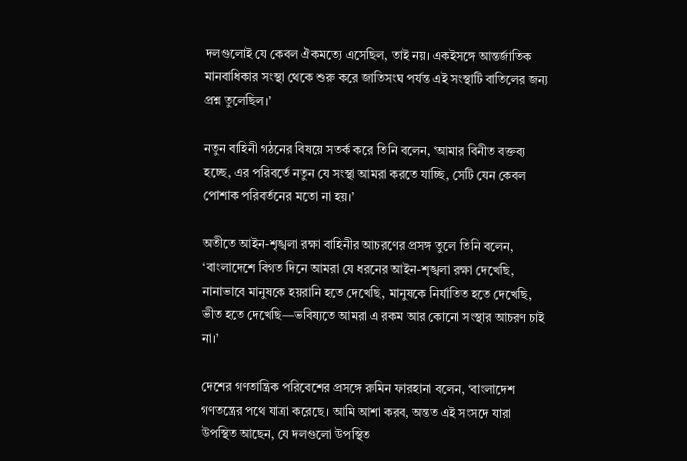দলগুলোই যে কেবল ঐকমত্যে এসেছিল, তাই নয়। একইসঙ্গে আন্তর্জাতিক মানবাধিকার সংস্থা থেকে শুরু করে জাতিসংঘ পর্যন্ত এই সংস্থাটি বাতিলের জন্য প্রশ্ন তুলেছিল।’

নতুন বাহিনী গঠনের বিষয়ে সতর্ক করে তিনি বলেন, ‘আমার বিনীত বক্তব্য হচ্ছে, এর পরিবর্তে নতুন যে সংস্থা আমরা করতে যাচ্ছি, সেটি যেন কেবল পোশাক পরিবর্তনের মতো না হয়।’

অতীতে আইন-শৃঙ্খলা রক্ষা বাহিনীর আচরণের প্রসঙ্গ তুলে তিনি বলেন, ‘বাংলাদেশে বিগত দিনে আমরা যে ধরনের আইন-শৃঙ্খলা রক্ষা দেখেছি, নানাভাবে মানুষকে হয়রানি হতে দেখেছি, মানুষকে নির্যাতিত হতে দেখেছি, ভীত হতে দেখেছি—ভবিষ্যতে আমরা এ রকম আর কোনো সংস্থার আচরণ চাই না।’

দেশের গণতান্ত্রিক পরিবেশের প্রসঙ্গে রুমিন ফারহানা বলেন, ‘বাংলাদেশ গণতন্ত্রের পথে যাত্রা করেছে। আমি আশা করব, অন্তত এই সংসদে যারা উপস্থিত আছেন, যে দলগুলো উপস্থিত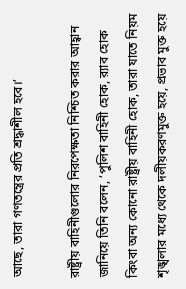আছে, তারা গণতন্ত্রের প্রতি শ্রদ্ধাশীল হবে।’

রাষ্ট্রীয় বাহিনীগুলোর নিরপেক্ষতা নিশ্চিত করার আহ্বান জানিয়ে তিনি বলেন, ‘পুলিশ বাহিনী হোক, র‍্যাব হোক কিংবা অন্য কোনো রাষ্ট্রীয় বাহিনী হোক, তারা যাতে নিয়ম শৃঙ্খলার মধ্যে থেকে দলীয়করণমুক্ত হয়ে, প্রভাব মুক্ত হয়ে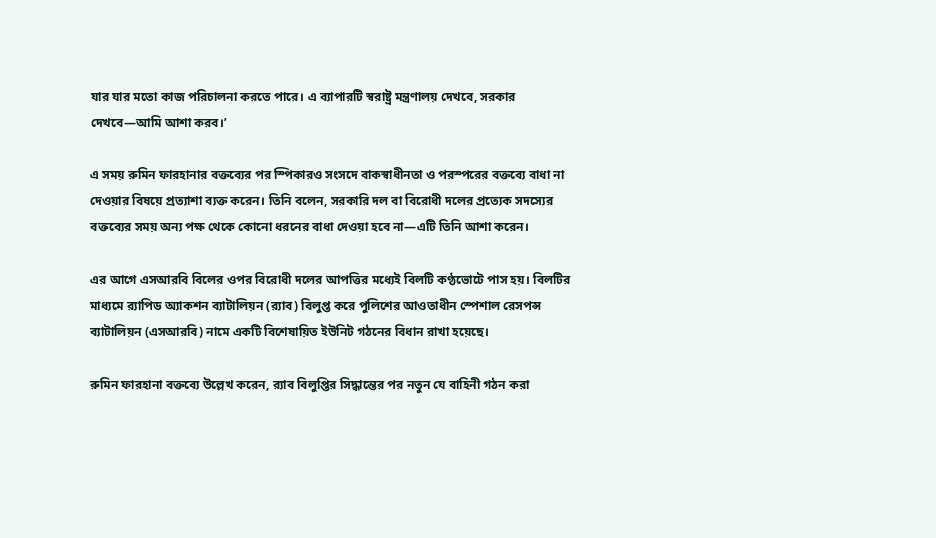যার যার মতো কাজ পরিচালনা করতে পারে। এ ব্যাপারটি স্বরাষ্ট্র মন্ত্রণালয় দেখবে, সরকার দেখবে—আমি আশা করব।’

এ সময় রুমিন ফারহানার বক্তব্যের পর স্পিকারও সংসদে বাকস্বাধীনতা ও পরস্পরের বক্তব্যে বাধা না দেওয়ার বিষয়ে প্রত্যাশা ব্যক্ত করেন। তিনি বলেন, সরকারি দল বা বিরোধী দলের প্রত্যেক সদস্যের বক্তব্যের সময় অন্য পক্ষ থেকে কোনো ধরনের বাধা দেওয়া হবে না—এটি তিনি আশা করেন।

এর আগে এসআরবি বিলের ওপর বিরোধী দলের আপত্তির মধ্যেই বিলটি কণ্ঠভোটে পাস হয়। বিলটির মাধ্যমে র‍্যাপিড অ্যাকশন ব্যাটালিয়ন (র‍্যাব) বিলুপ্ত করে পুলিশের আওতাধীন স্পেশাল রেসপন্স ব্যাটালিয়ন (এসআরবি) নামে একটি বিশেষায়িত ইউনিট গঠনের বিধান রাখা হয়েছে।

রুমিন ফারহানা বক্তব্যে উল্লেখ করেন, র‍্যাব বিলুপ্তির সিদ্ধান্তের পর নতুন যে বাহিনী গঠন করা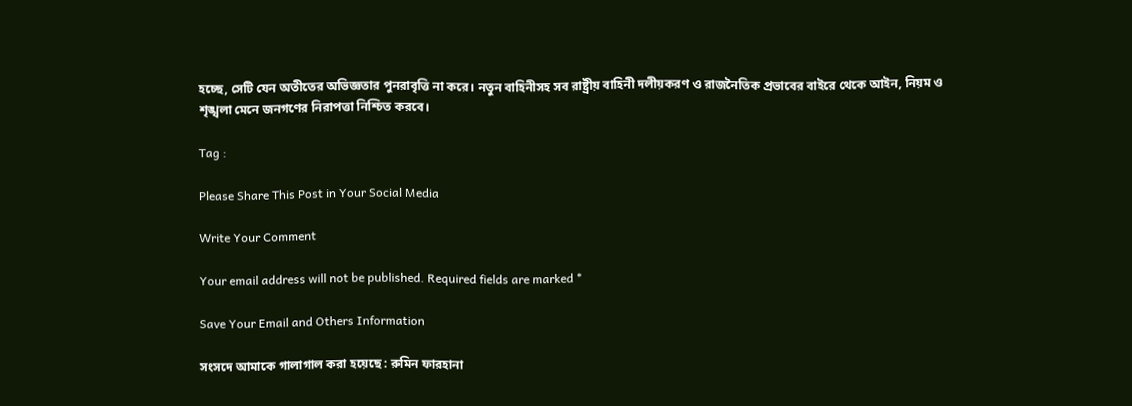হচ্ছে, সেটি যেন অতীতের অভিজ্ঞতার পুনরাবৃত্তি না করে। নতুন বাহিনীসহ সব রাষ্ট্রীয় বাহিনী দলীয়করণ ও রাজনৈতিক প্রভাবের বাইরে থেকে আইন, নিয়ম ও শৃঙ্খলা মেনে জনগণের নিরাপত্তা নিশ্চিত করবে।

Tag :

Please Share This Post in Your Social Media

Write Your Comment

Your email address will not be published. Required fields are marked *

Save Your Email and Others Information

সংসদে আমাকে গালাগাল করা হয়েছে : রুমিন ফারহানা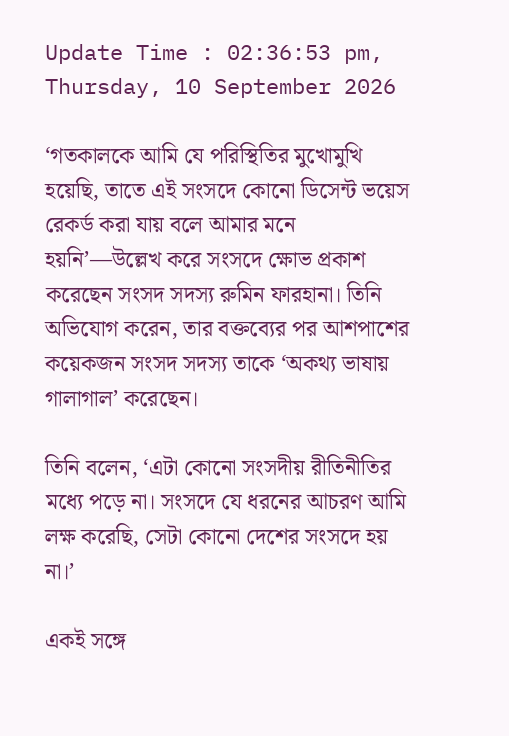Update Time : 02:36:53 pm, Thursday, 10 September 2026

‘গতকালকে আমি যে পরিস্থিতির মুখোমুখি হয়েছি, তাতে এই সংসদে কোনো ডিসেন্ট ভয়েস রেকর্ড করা যায় বলে আমার মনে হয়নি’—উল্লেখ করে সংসদে ক্ষোভ প্রকাশ করেছেন সংসদ সদস্য রুমিন ফারহানা। তিনি অভিযোগ করেন, তার বক্তব্যের পর আশপাশের কয়েকজন সংসদ সদস্য তাকে ‘অকথ্য ভাষায় গালাগাল’ করেছেন।

তিনি বলেন, ‘এটা কোনো সংসদীয় রীতিনীতির মধ্যে পড়ে না। সংসদে যে ধরনের আচরণ আমি লক্ষ করেছি, সেটা কোনো দেশের সংসদে হয় না।’

একই সঙ্গে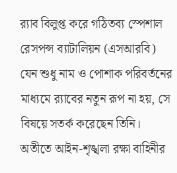র‍্যাব বিলুপ্ত করে গঠিতব্য স্পেশাল রেসপন্স ব্যাটালিয়ন (এসআরবি) যেন শুধু নাম ও পোশাক পরিবর্তনের মাধ্যমে র‍্যাবের নতুন রূপ না হয়, সে বিষয়ে সতর্ক করেছেন তিনি। অতীতে আইন-শৃঙ্খলা রক্ষা বাহিনীর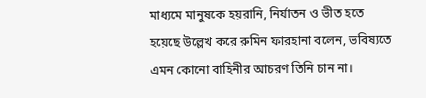মাধ্যমে মানুষকে হয়রানি, নির্যাতন ও ভীত হতে হয়েছে উল্লেখ করে রুমিন ফারহানা বলেন, ভবিষ্যতে এমন কোনো বাহিনীর আচরণ তিনি চান না।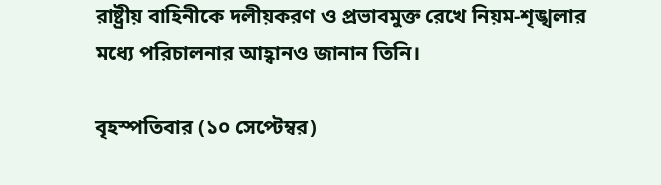রাষ্ট্রীয় বাহিনীকে দলীয়করণ ও প্রভাবমুক্ত রেখে নিয়ম-শৃঙ্খলার মধ্যে পরিচালনার আহ্বানও জানান তিনি।

বৃহস্পতিবার (১০ সেপ্টেম্বর)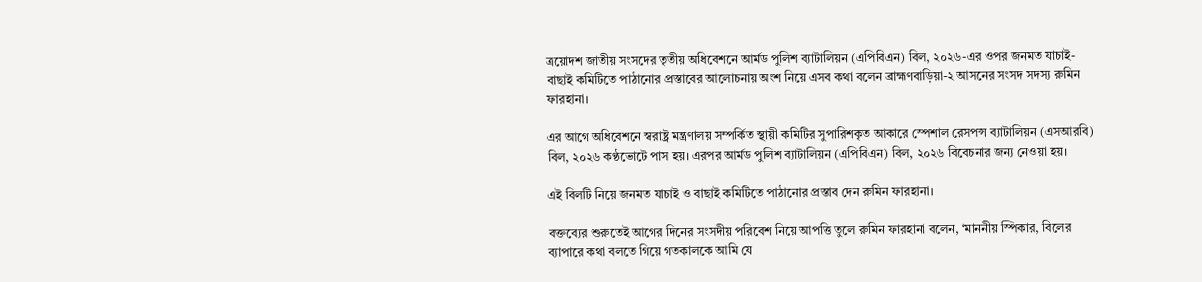ত্রয়োদশ জাতীয় সংসদের তৃতীয় অধিবেশনে আর্মড পুলিশ ব্যাটালিয়ন (এপিবিএন) বিল, ২০২৬-এর ওপর জনমত যাচাই-বাছাই কমিটিতে পাঠানোর প্রস্তাবের আলোচনায় অংশ নিয়ে এসব কথা বলেন ব্রাহ্মণবাড়িয়া-২ আসনের সংসদ সদস্য রুমিন ফারহানা।

এর আগে অধিবেশনে স্বরাষ্ট্র মন্ত্রণালয় সম্পর্কিত স্থায়ী কমিটির সুপারিশকৃত আকারে স্পেশাল রেসপন্স ব্যাটালিয়ন (এসআরবি) বিল, ২০২৬ কণ্ঠভোটে পাস হয়। এরপর আর্মড পুলিশ ব্যাটালিয়ন (এপিবিএন) বিল, ২০২৬ বিবেচনার জন্য নেওয়া হয়।

এই বিলটি নিয়ে জনমত যাচাই ও বাছাই কমিটিতে পাঠানোর প্রস্তাব দেন রুমিন ফারহানা।

বক্তব্যের শুরুতেই আগের দিনের সংসদীয় পরিবেশ নিয়ে আপত্তি তুলে রুমিন ফারহানা বলেন, ‘মাননীয় স্পিকার, বিলের ব্যাপারে কথা বলতে গিয়ে গতকালকে আমি যে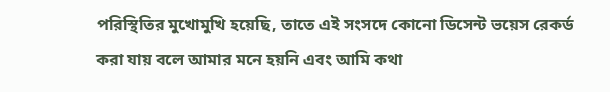পরিস্থিতির মুখোমুখি হয়েছি, তাতে এই সংসদে কোনো ডিসেন্ট ভয়েস রেকর্ড করা যায় বলে আমার মনে হয়নি এবং আমি কথা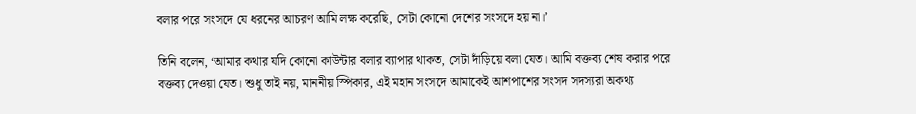বলার পরে সংসদে যে ধরনের আচরণ আমি লক্ষ করেছি, সেটা কোনো দেশের সংসদে হয় না।’

তিনি বলেন, ‘আমার কথার যদি কোনো কাউন্টার বলার ব্যাপার থাকত, সেটা দাঁড়িয়ে বলা যেত। আমি বক্তব্য শেষ করার পরে বক্তব্য দেওয়া যেত। শুধু তাই নয়, মাননীয় স্পিকার, এই মহান সংসদে আমাকেই আশপাশের সংসদ সদস্যরা অকথ্য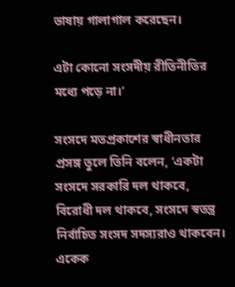ভাষায় গালাগাল করেছেন।

এটা কোনো সংসদীয় রীতিনীতির মধ্যে পড়ে না।’

সংসদে মতপ্রকাশের স্বাধীনতার প্রসঙ্গ তুলে তিনি বলেন, ‘একটা সংসদে সরকারি দল থাকবে, বিরোধী দল থাকবে, সংসদে স্বতন্ত্র নির্বাচিত সংসদ সদস্যরাও থাকবেন। একেক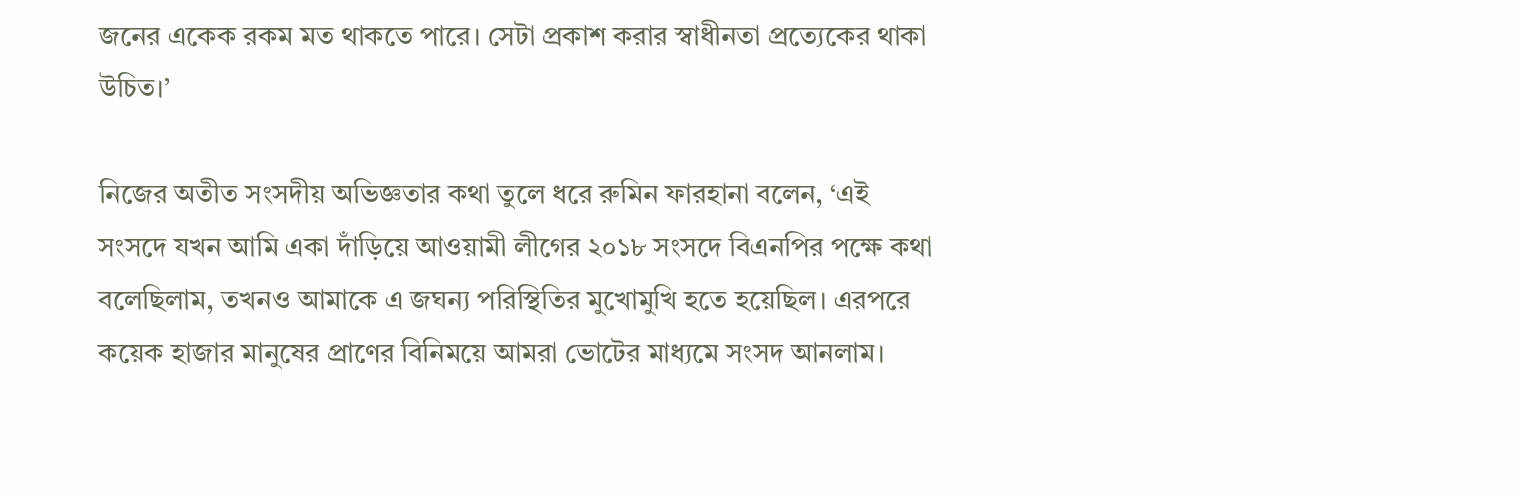জনের একেক রকম মত থাকতে পারে। সেটা প্রকাশ করার স্বাধীনতা প্রত্যেকের থাকা উচিত।’

নিজের অতীত সংসদীয় অভিজ্ঞতার কথা তুলে ধরে রুমিন ফারহানা বলেন, ‘এই সংসদে যখন আমি একা দাঁড়িয়ে আওয়ামী লীগের ২০১৮ সংসদে বিএনপির পক্ষে কথা বলেছিলাম, তখনও আমাকে এ জঘন্য পরিস্থিতির মুখোমুখি হতে হয়েছিল। এরপরে কয়েক হাজার মানুষের প্রাণের বিনিময়ে আমরা ভোটের মাধ্যমে সংসদ আনলাম।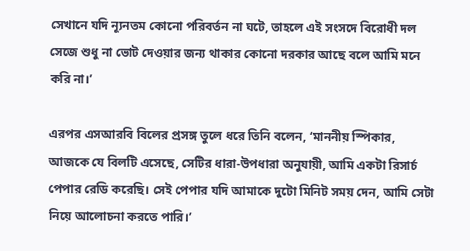সেখানে যদি ন্যূনতম কোনো পরিবর্তন না ঘটে, তাহলে এই সংসদে বিরোধী দল সেজে শুধু না ভোট দেওয়ার জন্য থাকার কোনো দরকার আছে বলে আমি মনে করি না।’

এরপর এসআরবি বিলের প্রসঙ্গ তুলে ধরে তিনি বলেন, ‘মাননীয় স্পিকার, আজকে যে বিলটি এসেছে, সেটির ধারা-উপধারা অনুযায়ী, আমি একটা রিসার্চ পেপার রেডি করেছি। সেই পেপার যদি আমাকে দুটো মিনিট সময় দেন, আমি সেটা নিয়ে আলোচনা করতে পারি।’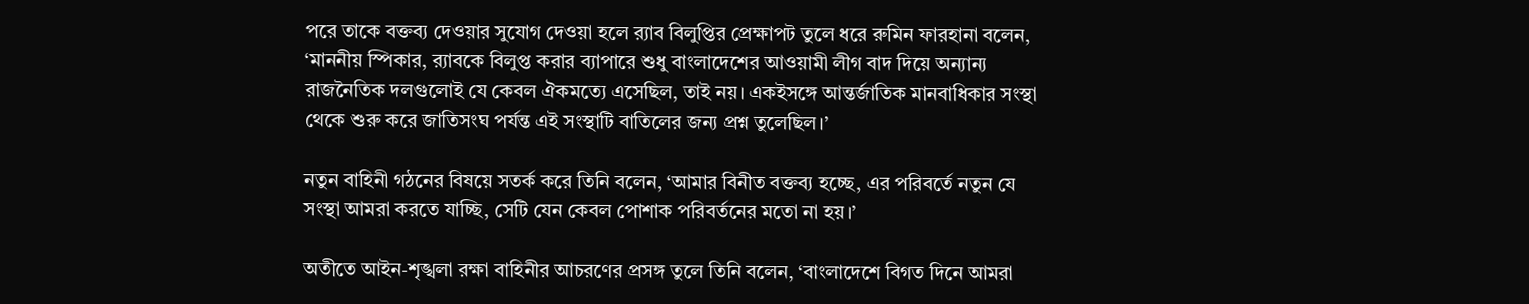পরে তাকে বক্তব্য দেওয়ার সুযোগ দেওয়া হলে র‍্যাব বিলুপ্তির প্রেক্ষাপট তুলে ধরে রুমিন ফারহানা বলেন, ‘মাননীয় স্পিকার, র‍্যাবকে বিলুপ্ত করার ব্যাপারে শুধু বাংলাদেশের আওয়ামী লীগ বাদ দিয়ে অন্যান্য রাজনৈতিক দলগুলোই যে কেবল ঐকমত্যে এসেছিল, তাই নয়। একইসঙ্গে আন্তর্জাতিক মানবাধিকার সংস্থা থেকে শুরু করে জাতিসংঘ পর্যন্ত এই সংস্থাটি বাতিলের জন্য প্রশ্ন তুলেছিল।’

নতুন বাহিনী গঠনের বিষয়ে সতর্ক করে তিনি বলেন, ‘আমার বিনীত বক্তব্য হচ্ছে, এর পরিবর্তে নতুন যে সংস্থা আমরা করতে যাচ্ছি, সেটি যেন কেবল পোশাক পরিবর্তনের মতো না হয়।’

অতীতে আইন-শৃঙ্খলা রক্ষা বাহিনীর আচরণের প্রসঙ্গ তুলে তিনি বলেন, ‘বাংলাদেশে বিগত দিনে আমরা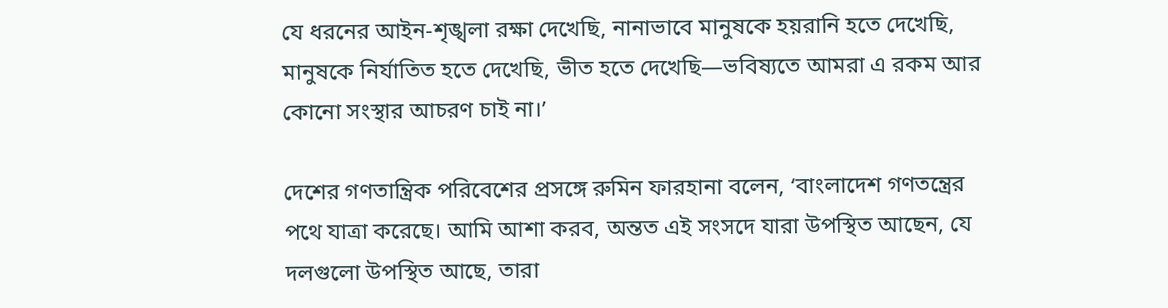যে ধরনের আইন-শৃঙ্খলা রক্ষা দেখেছি, নানাভাবে মানুষকে হয়রানি হতে দেখেছি, মানুষকে নির্যাতিত হতে দেখেছি, ভীত হতে দেখেছি—ভবিষ্যতে আমরা এ রকম আর কোনো সংস্থার আচরণ চাই না।’

দেশের গণতান্ত্রিক পরিবেশের প্রসঙ্গে রুমিন ফারহানা বলেন, ‘বাংলাদেশ গণতন্ত্রের পথে যাত্রা করেছে। আমি আশা করব, অন্তত এই সংসদে যারা উপস্থিত আছেন, যে দলগুলো উপস্থিত আছে, তারা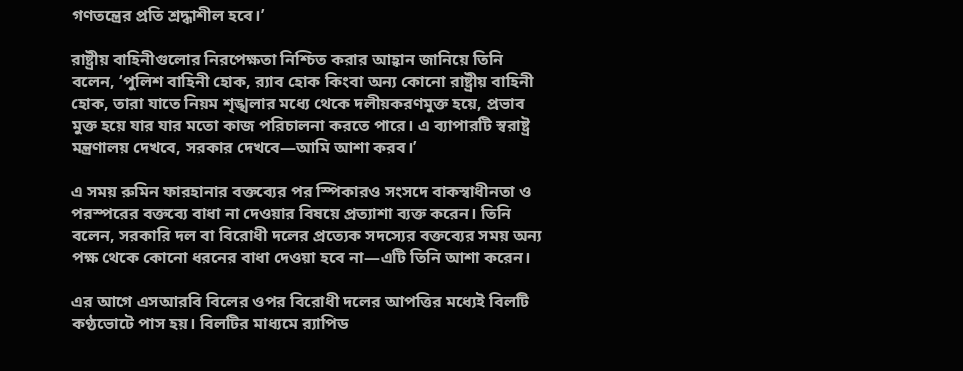গণতন্ত্রের প্রতি শ্রদ্ধাশীল হবে।’

রাষ্ট্রীয় বাহিনীগুলোর নিরপেক্ষতা নিশ্চিত করার আহ্বান জানিয়ে তিনি বলেন, ‘পুলিশ বাহিনী হোক, র‍্যাব হোক কিংবা অন্য কোনো রাষ্ট্রীয় বাহিনী হোক, তারা যাতে নিয়ম শৃঙ্খলার মধ্যে থেকে দলীয়করণমুক্ত হয়ে, প্রভাব মুক্ত হয়ে যার যার মতো কাজ পরিচালনা করতে পারে। এ ব্যাপারটি স্বরাষ্ট্র মন্ত্রণালয় দেখবে, সরকার দেখবে—আমি আশা করব।’

এ সময় রুমিন ফারহানার বক্তব্যের পর স্পিকারও সংসদে বাকস্বাধীনতা ও পরস্পরের বক্তব্যে বাধা না দেওয়ার বিষয়ে প্রত্যাশা ব্যক্ত করেন। তিনি বলেন, সরকারি দল বা বিরোধী দলের প্রত্যেক সদস্যের বক্তব্যের সময় অন্য পক্ষ থেকে কোনো ধরনের বাধা দেওয়া হবে না—এটি তিনি আশা করেন।

এর আগে এসআরবি বিলের ওপর বিরোধী দলের আপত্তির মধ্যেই বিলটি কণ্ঠভোটে পাস হয়। বিলটির মাধ্যমে র‍্যাপিড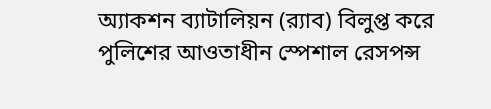অ্যাকশন ব্যাটালিয়ন (র‍্যাব) বিলুপ্ত করে পুলিশের আওতাধীন স্পেশাল রেসপন্স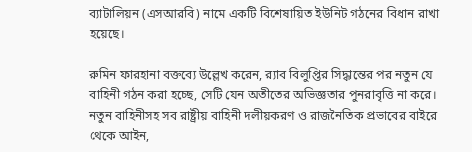ব্যাটালিয়ন (এসআরবি) নামে একটি বিশেষায়িত ইউনিট গঠনের বিধান রাখা হয়েছে।

রুমিন ফারহানা বক্তব্যে উল্লেখ করেন, র‍্যাব বিলুপ্তির সিদ্ধান্তের পর নতুন যে বাহিনী গঠন করা হচ্ছে, সেটি যেন অতীতের অভিজ্ঞতার পুনরাবৃত্তি না করে। নতুন বাহিনীসহ সব রাষ্ট্রীয় বাহিনী দলীয়করণ ও রাজনৈতিক প্রভাবের বাইরে থেকে আইন,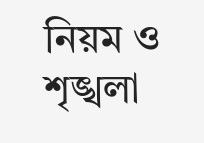নিয়ম ও শৃঙ্খলা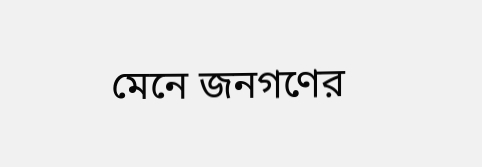মেনে জনগণের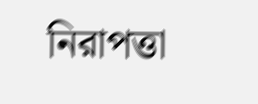নিরাপত্তা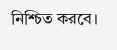নিশ্চিত করবে।